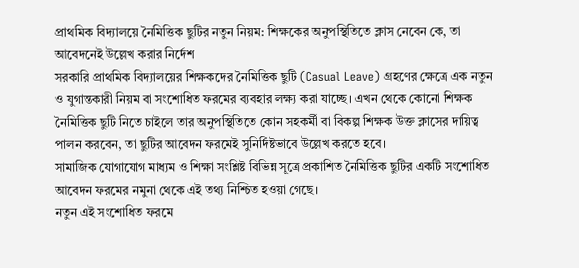প্রাথমিক বিদ্যালয়ে নৈমিত্তিক ছুটির নতুন নিয়ম: শিক্ষকের অনুপস্থিতিতে ক্লাস নেবেন কে, তা আবেদনেই উল্লেখ করার নির্দেশ
সরকারি প্রাথমিক বিদ্যালয়ের শিক্ষকদের নৈমিত্তিক ছুটি (Casual Leave) গ্রহণের ক্ষেত্রে এক নতুন ও যুগান্তকারী নিয়ম বা সংশোধিত ফরমের ব্যবহার লক্ষ্য করা যাচ্ছে। এখন থেকে কোনো শিক্ষক নৈমিত্তিক ছুটি নিতে চাইলে তার অনুপস্থিতিতে কোন সহকর্মী বা বিকল্প শিক্ষক উক্ত ক্লাসের দায়িত্ব পালন করবেন, তা ছুটির আবেদন ফরমেই সুনির্দিষ্টভাবে উল্লেখ করতে হবে।
সামাজিক যোগাযোগ মাধ্যম ও শিক্ষা সংশ্লিষ্ট বিভিন্ন সূত্রে প্রকাশিত নৈমিত্তিক ছুটির একটি সংশোধিত আবেদন ফরমের নমুনা থেকে এই তথ্য নিশ্চিত হওয়া গেছে।
নতুন এই সংশোধিত ফরমে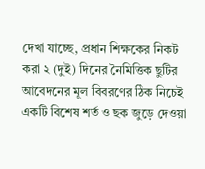দেখা যাচ্ছে, প্রধান শিক্ষকের নিকট করা ২ (দুই) দিনের নৈমিত্তিক ছুটির আবেদনের মূল বিবরণের ঠিক নিচেই একটি বিশেষ শর্ত ও ছক জুড়ে দেওয়া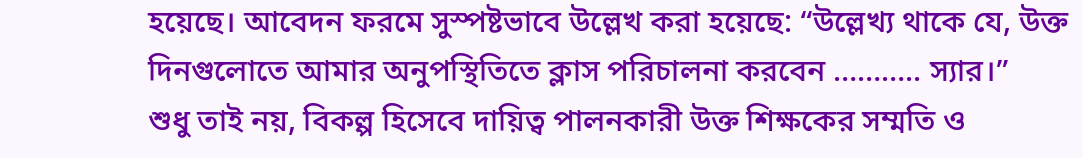হয়েছে। আবেদন ফরমে সুস্পষ্টভাবে উল্লেখ করা হয়েছে: “উল্লেখ্য থাকে যে, উক্ত দিনগুলোতে আমার অনুপস্থিতিতে ক্লাস পরিচালনা করবেন ……….. স্যার।”
শুধু তাই নয়, বিকল্প হিসেবে দায়িত্ব পালনকারী উক্ত শিক্ষকের সম্মতি ও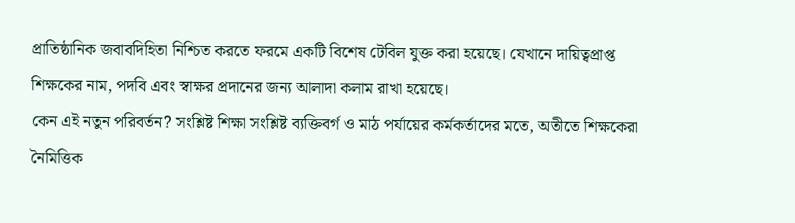প্রাতিষ্ঠানিক জবাবদিহিতা নিশ্চিত করতে ফরমে একটি বিশেষ টেবিল যুক্ত করা হয়েছে। যেখানে দায়িত্বপ্রাপ্ত শিক্ষকের নাম, পদবি এবং স্বাক্ষর প্রদানের জন্য আলাদা কলাম রাখা হয়েছে।
কেন এই নতুন পরিবর্তন? সংশ্লিষ্ট শিক্ষা সংশ্লিষ্ট ব্যক্তিবর্গ ও মাঠ পর্যায়ের কর্মকর্তাদের মতে, অতীতে শিক্ষকেরা নৈমিত্তিক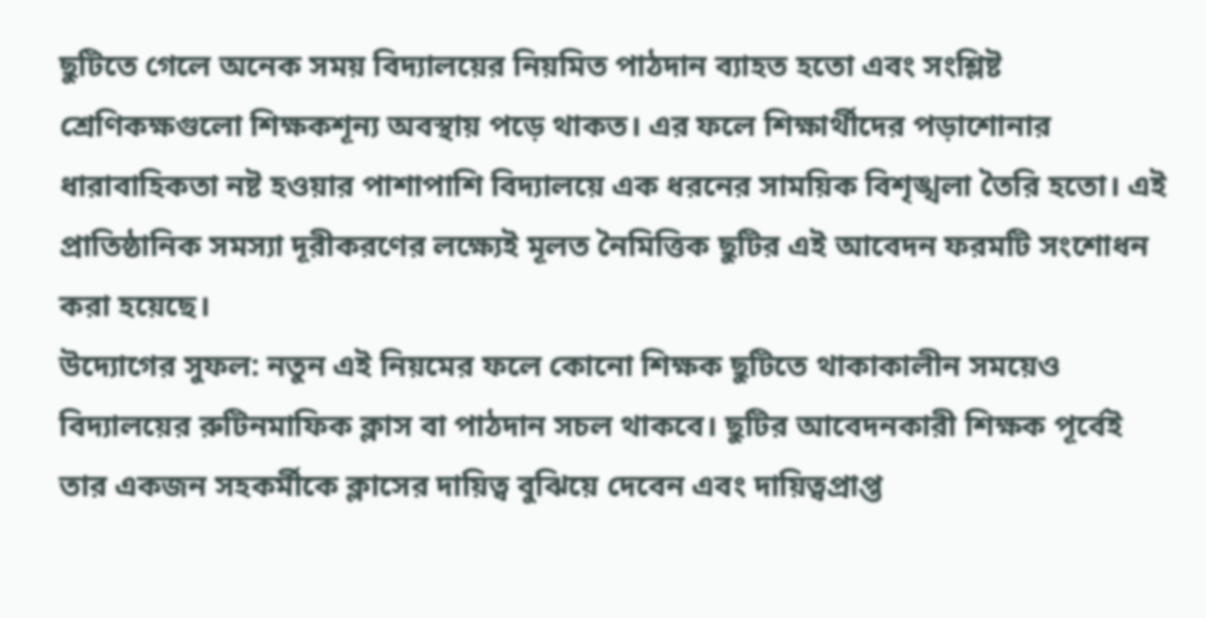ছুটিতে গেলে অনেক সময় বিদ্যালয়ের নিয়মিত পাঠদান ব্যাহত হতো এবং সংশ্লিষ্ট শ্রেণিকক্ষগুলো শিক্ষকশূন্য অবস্থায় পড়ে থাকত। এর ফলে শিক্ষার্থীদের পড়াশোনার ধারাবাহিকতা নষ্ট হওয়ার পাশাপাশি বিদ্যালয়ে এক ধরনের সাময়িক বিশৃঙ্খলা তৈরি হতো। এই প্রাতিষ্ঠানিক সমস্যা দূরীকরণের লক্ষ্যেই মূলত নৈমিত্তিক ছুটির এই আবেদন ফরমটি সংশোধন করা হয়েছে।
উদ্যোগের সুফল: নতুন এই নিয়মের ফলে কোনো শিক্ষক ছুটিতে থাকাকালীন সময়েও বিদ্যালয়ের রুটিনমাফিক ক্লাস বা পাঠদান সচল থাকবে। ছুটির আবেদনকারী শিক্ষক পূর্বেই তার একজন সহকর্মীকে ক্লাসের দায়িত্ব বুঝিয়ে দেবেন এবং দায়িত্বপ্রাপ্ত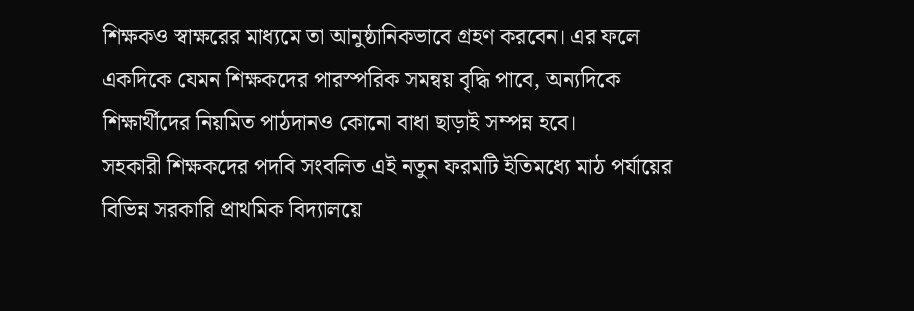শিক্ষকও স্বাক্ষরের মাধ্যমে তা আনুষ্ঠানিকভাবে গ্রহণ করবেন। এর ফলে একদিকে যেমন শিক্ষকদের পারস্পরিক সমন্বয় বৃদ্ধি পাবে, অন্যদিকে শিক্ষার্থীদের নিয়মিত পাঠদানও কোনো বাধা ছাড়াই সম্পন্ন হবে।
সহকারী শিক্ষকদের পদবি সংবলিত এই নতুন ফরমটি ইতিমধ্যে মাঠ পর্যায়ের বিভিন্ন সরকারি প্রাথমিক বিদ্যালয়ে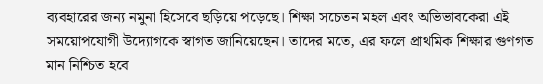ব্যবহারের জন্য নমুনা হিসেবে ছড়িয়ে পড়েছে। শিক্ষা সচেতন মহল এবং অভিভাবকেরা এই সময়োপযোগী উদ্যোগকে স্বাগত জানিয়েছেন। তাদের মতে, এর ফলে প্রাথমিক শিক্ষার গুণগত মান নিশ্চিত হবে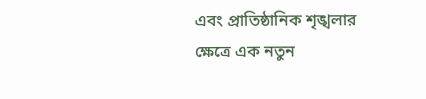এবং প্রাতিষ্ঠানিক শৃঙ্খলার ক্ষেত্রে এক নতুন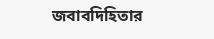জবাবদিহিতার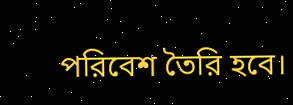পরিবেশ তৈরি হবে।